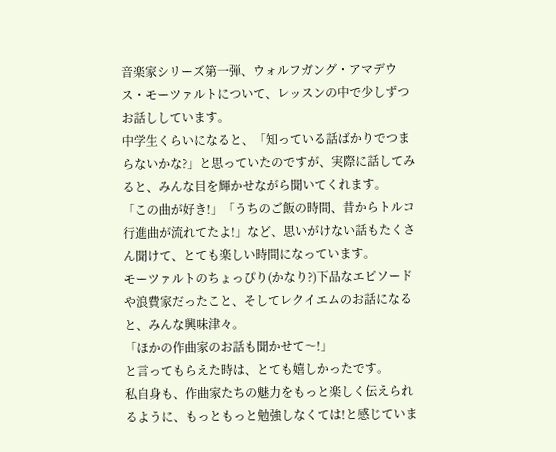音楽家シリーズ第一弾、ウォルフガング・アマデウス・モーツァルトについて、レッスンの中で少しずつお話ししています。
中学生くらいになると、「知っている話ばかりでつまらないかな?」と思っていたのですが、実際に話してみると、みんな目を輝かせながら聞いてくれます。
「この曲が好き!」「うちのご飯の時間、昔からトルコ行進曲が流れてたよ!」など、思いがけない話もたくさん聞けて、とても楽しい時間になっています。
モーツァルトのちょっぴり(かなり?)下品なエピソードや浪費家だったこと、そしてレクイエムのお話になると、みんな興味津々。
「ほかの作曲家のお話も聞かせて〜!」
と言ってもらえた時は、とても嬉しかったです。
私自身も、作曲家たちの魅力をもっと楽しく伝えられるように、もっともっと勉強しなくては!と感じていま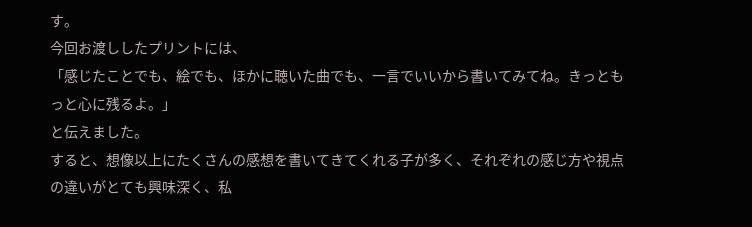す。
今回お渡ししたプリントには、
「感じたことでも、絵でも、ほかに聴いた曲でも、一言でいいから書いてみてね。きっともっと心に残るよ。」
と伝えました。
すると、想像以上にたくさんの感想を書いてきてくれる子が多く、それぞれの感じ方や視点の違いがとても興味深く、私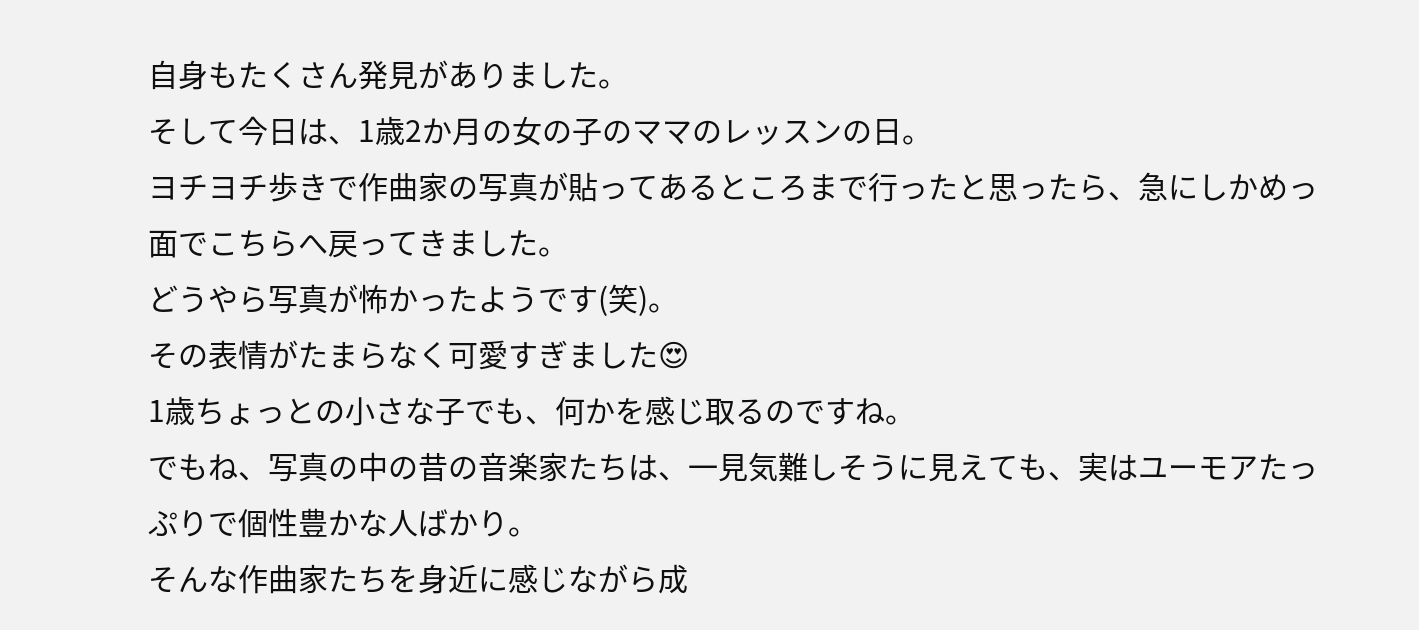自身もたくさん発見がありました。
そして今日は、1歳2か月の女の子のママのレッスンの日。
ヨチヨチ歩きで作曲家の写真が貼ってあるところまで行ったと思ったら、急にしかめっ面でこちらへ戻ってきました。
どうやら写真が怖かったようです(笑)。
その表情がたまらなく可愛すぎました😍
1歳ちょっとの小さな子でも、何かを感じ取るのですね。
でもね、写真の中の昔の音楽家たちは、一見気難しそうに見えても、実はユーモアたっぷりで個性豊かな人ばかり。
そんな作曲家たちを身近に感じながら成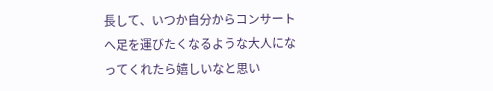長して、いつか自分からコンサートへ足を運びたくなるような大人になってくれたら嬉しいなと思い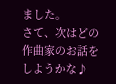ました。
さて、次はどの作曲家のお話をしようかな♪